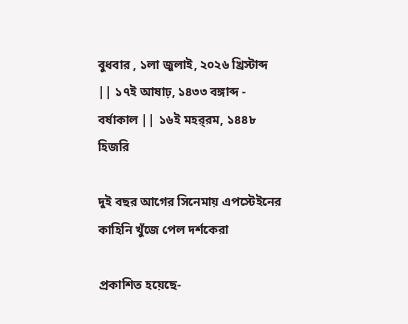বুধবার , ১লা জুলাই, ২০২৬ খ্রিস্টাব্দ || ১৭ই আষাঢ়, ১৪৩৩ বঙ্গাব্দ - বর্ষাকাল || ১৬ই মহর্‌রম, ১৪৪৮ হিজরি

দুই বছর আগের সিনেমায় এপস্টেইনের কাহিনি খুঁজে পেল দর্শকেরা

প্রকাশিত হয়েছে-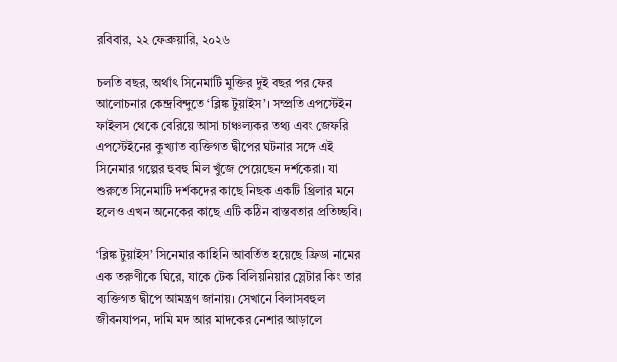রবিবার, ২২ ফেব্রুয়ারি, ২০২৬

চলতি বছর, অর্থাৎ সিনেমাটি মুক্তির দুই বছর পর ফের আলোচনার কেন্দ্রবিন্দুতে ‘ব্লিঙ্ক টুয়াইস’। সম্প্রতি এপস্টেইন ফাইলস থেকে বেরিয়ে আসা চাঞ্চল্যকর তথ্য এবং জেফরি এপস্টেইনের কুখ্যাত ব্যক্তিগত দ্বীপের ঘটনার সঙ্গে এই সিনেমার গল্পের হুবহু মিল খুঁজে পেয়েছেন দর্শকেরা। যা শুরুতে সিনেমাটি দর্শকদের কাছে নিছক একটি থ্রিলার মনে হলেও এখন অনেকের কাছে এটি কঠিন বাস্তবতার প্রতিচ্ছবি।

‘ব্লিঙ্ক টুয়াইস’ সিনেমার কাহিনি আবর্তিত হয়েছে ফ্রিডা নামের এক তরুণীকে ঘিরে, যাকে টেক বিলিয়নিয়ার স্লেটার কিং তার ব্যক্তিগত দ্বীপে আমন্ত্রণ জানায়। সেখানে বিলাসবহুল জীবনযাপন, দামি মদ আর মাদকের নেশার আড়ালে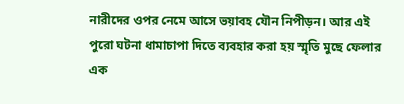নারীদের ওপর নেমে আসে ভয়াবহ যৌন নিপীড়ন। আর এই পুরো ঘটনা ধামাচাপা দিতে ব্যবহার করা হয় স্মৃতি মুছে ফেলার এক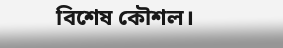বিশেষ কৌশল।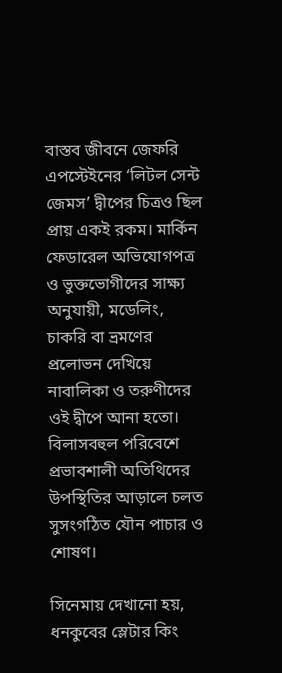বাস্তব জীবনে জেফরি এপস্টেইনের ‘লিটল সেন্ট জেমস’ দ্বীপের চিত্রও ছিল প্রায় একই রকম। মার্কিন ফেডারেল অভিযোগপত্র ও ভুক্তভোগীদের সাক্ষ্য অনুযায়ী, মডেলিং, চাকরি বা ভ্রমণের প্রলোভন দেখিয়ে নাবালিকা ও তরুণীদের ওই দ্বীপে আনা হতো। বিলাসবহুল পরিবেশে প্রভাবশালী অতিথিদের উপস্থিতির আড়ালে চলত সুসংগঠিত যৌন পাচার ও শোষণ।

সিনেমায় দেখানো হয়, ধনকুবের স্লেটার কিং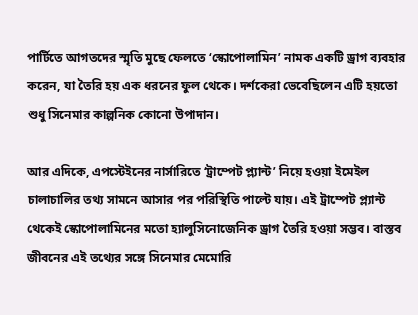পার্টিতে আগতদের স্মৃতি মুছে ফেলতে ‘স্কোপোলামিন’ নামক একটি ড্রাগ ব্যবহার করেন, যা তৈরি হয় এক ধরনের ফুল থেকে। দর্শকেরা ভেবেছিলেন এটি হয়তো শুধু সিনেমার কাল্পনিক কোনো উপাদান।

আর এদিকে, এপস্টেইনের নার্সারিতে ‘ট্রাম্পেট প্ল্যান্ট’ নিয়ে হওয়া ইমেইল চালাচালির তথ্য সামনে আসার পর পরিস্থিতি পাল্টে যায়। এই ট্রাম্পেট প্ল্যান্ট থেকেই স্কোপোলামিনের মতো হ্যালুসিনোজেনিক ড্রাগ তৈরি হওয়া সম্ভব। বাস্তব জীবনের এই তথ্যের সঙ্গে সিনেমার মেমোরি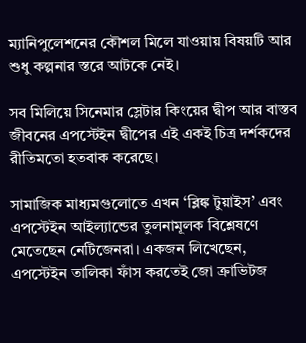ম্যানিপুলেশনের কৌশল মিলে যাওয়ায় বিষয়টি আর শুধু কল্পনার স্তরে আটকে নেই।

সব মিলিয়ে সিনেমার স্লেটার কিংয়ের দ্বীপ আর বাস্তব জীবনের এপস্টেইন দ্বীপের এই একই চিত্র দর্শকদের রীতিমতো হতবাক করেছে।

সামাজিক মাধ্যমগুলোতে এখন ‘ব্লিঙ্ক টুয়াইস’ এবং এপস্টেইন আইল্যান্ডের তুলনামূলক বিশ্লেষণে মেতেছেন নেটিজেনরা। একজন লিখেছেন, এপস্টেইন তালিকা ফাঁস করতেই জো ক্রাভিটজ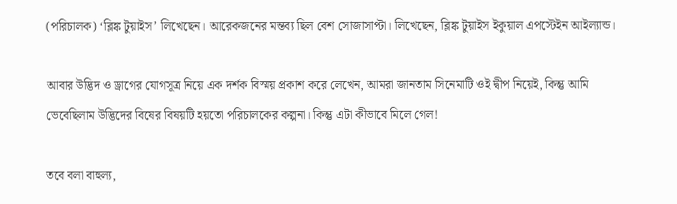(পরিচালক) ‘ব্লিঙ্ক টুয়াইস’ লিখেছেন। আরেকজনের মন্তব্য ছিল বেশ সোজাসাপ্টা। লিখেছেন, ব্লিঙ্ক টুয়াইস ইকুয়াল এপস্টেইন আইল্যান্ড।

আবার উদ্ভিদ ও ড্রাগের যোগসূত্র নিয়ে এক দর্শক বিস্ময় প্রকাশ করে লেখেন, আমরা জানতাম সিনেমাটি ওই দ্বীপ নিয়েই, কিন্তু আমি ভেবেছিলাম উদ্ভিদের বিষের বিষয়টি হয়তো পরিচালকের কল্পনা। কিন্তু এটা কীভাবে মিলে গেল!

তবে বলা বাহুল্য,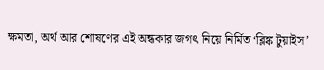ক্ষমতা, অর্থ আর শোষণের এই অন্ধকার জগৎ নিয়ে নির্মিত ‘ব্লিঙ্ক টুয়াইস’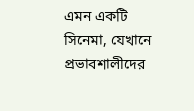এমন একটি সিনেমা, যেখানে প্রভাবশালীদের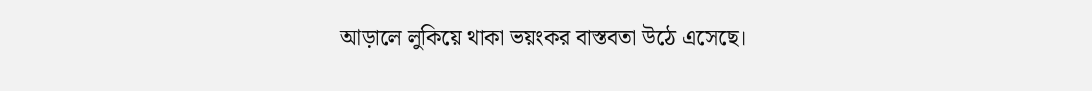আড়ালে লুকিয়ে থাকা ভয়ংকর বাস্তবতা উঠে এসেছে।